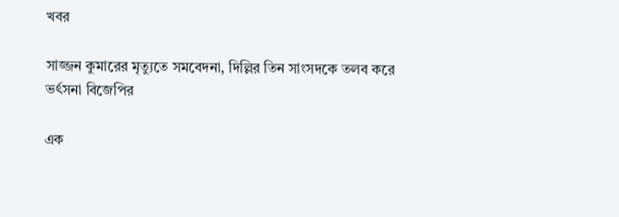খবর

সাজ্জন কুমারের মৃত্যুতে সমবেদনা, দিল্লির তিন সাংসদকে তলব করে ভর্ৎসনা বিজেপির

এক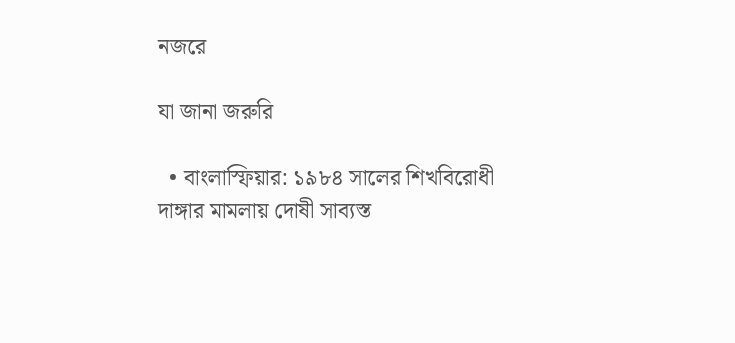নজরে

যা জানা জরুরি

  • বাংলাস্ফিয়ার: ১৯৮৪ সালের শিখবিরোধী দাঙ্গার মামলায় দোষী সাব্যস্ত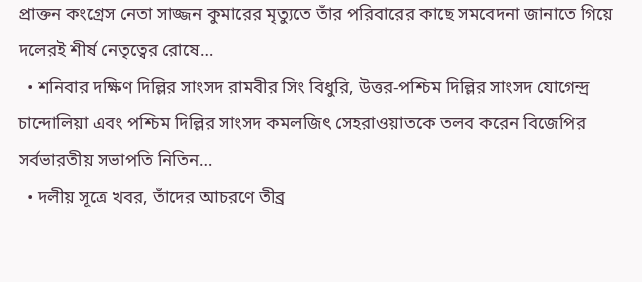প্রাক্তন কংগ্রেস নেতা সাজ্জন কুমারের মৃত্যুতে তাঁর পরিবারের কাছে সমবেদনা জানাতে গিয়ে দলেরই শীর্ষ নেতৃত্বের রোষে…
  • শনিবার দক্ষিণ দিল্লির সাংসদ রামবীর সিং বিধুরি, উত্তর-পশ্চিম দিল্লির সাংসদ যোগেন্দ্র চান্দোলিয়া এবং পশ্চিম দিল্লির সাংসদ কমলজিৎ সেহরাওয়াতকে তলব করেন বিজেপির সর্বভারতীয় সভাপতি নিতিন…
  • দলীয় সূত্রে খবর, তাঁদের আচরণে তীব্র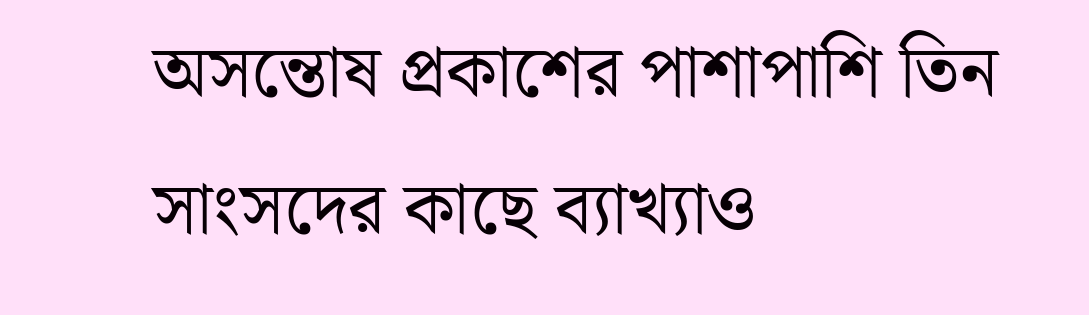অসন্তোষ প্রকাশের পাশাপাশি তিন সাংসদের কাছে ব্যাখ্যাও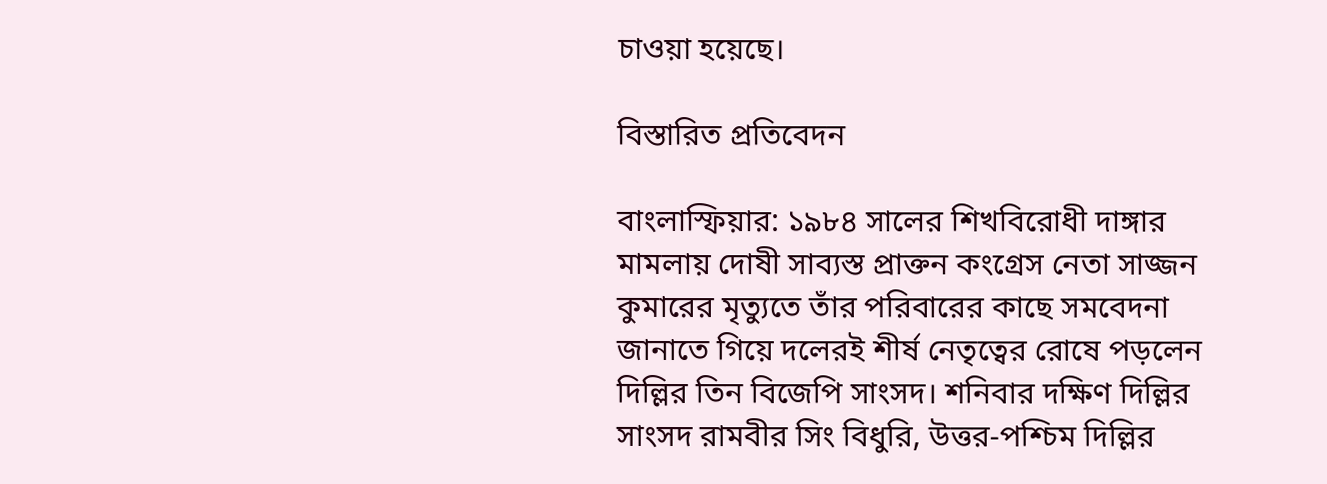চাওয়া হয়েছে।

বিস্তারিত প্রতিবেদন

বাংলাস্ফিয়ার: ১৯৮৪ সালের শিখবিরোধী দাঙ্গার মামলায় দোষী সাব্যস্ত প্রাক্তন কংগ্রেস নেতা সাজ্জন কুমারের মৃত্যুতে তাঁর পরিবারের কাছে সমবেদনা জানাতে গিয়ে দলেরই শীর্ষ নেতৃত্বের রোষে পড়লেন দিল্লির তিন বিজেপি সাংসদ। শনিবার দক্ষিণ দিল্লির সাংসদ রামবীর সিং বিধুরি, উত্তর-পশ্চিম দিল্লির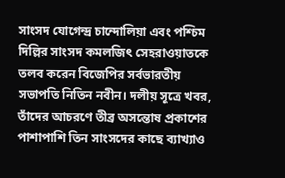সাংসদ যোগেন্দ্র চান্দোলিয়া এবং পশ্চিম দিল্লির সাংসদ কমলজিৎ সেহরাওয়াতকে তলব করেন বিজেপির সর্বভারতীয় সভাপতি নিতিন নবীন। দলীয় সূত্রে খবর, তাঁদের আচরণে তীব্র অসন্তোষ প্রকাশের পাশাপাশি তিন সাংসদের কাছে ব্যাখ্যাও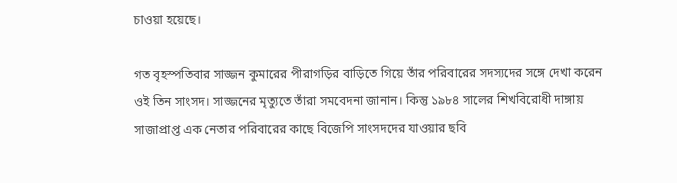চাওয়া হয়েছে।

গত বৃহস্পতিবার সাজ্জন কুমারের পীরাগড়ির বাড়িতে গিয়ে তাঁর পরিবারের সদস্যদের সঙ্গে দেখা করেন ওই তিন সাংসদ। সাজ্জনের মৃত্যুতে তাঁরা সমবেদনা জানান। কিন্তু ১৯৮৪ সালের শিখবিরোধী দাঙ্গায় সাজাপ্রাপ্ত এক নেতার পরিবারের কাছে বিজেপি সাংসদদের যাওয়ার ছবি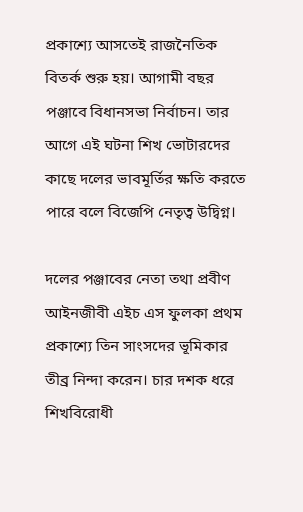প্রকাশ্যে আসতেই রাজনৈতিক বিতর্ক শুরু হয়। আগামী বছর পঞ্জাবে বিধানসভা নির্বাচন। তার আগে এই ঘটনা শিখ ভোটারদের কাছে দলের ভাবমূর্তির ক্ষতি করতে পারে বলে বিজেপি নেতৃত্ব উদ্বিগ্ন।

দলের পঞ্জাবের নেতা তথা প্রবীণ আইনজীবী এইচ এস ফুলকা প্রথম প্রকাশ্যে তিন সাংসদের ভূমিকার তীব্র নিন্দা করেন। চার দশক ধরে শিখবিরোধী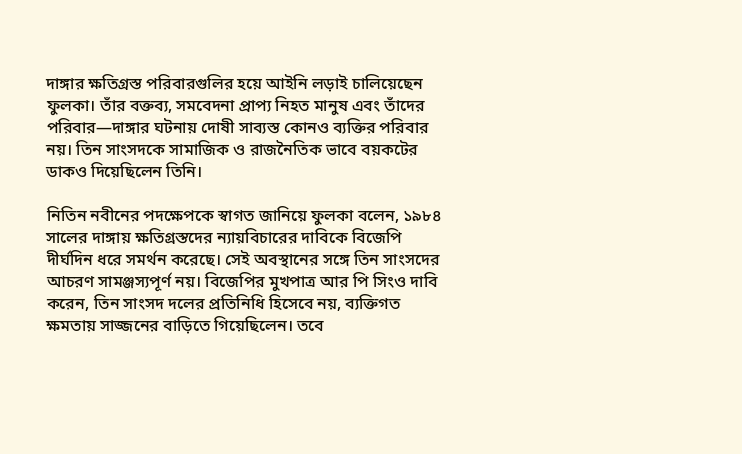দাঙ্গার ক্ষতিগ্রস্ত পরিবারগুলির হয়ে আইনি লড়াই চালিয়েছেন ফুলকা। তাঁর বক্তব্য, সমবেদনা প্রাপ্য নিহত মানুষ এবং তাঁদের পরিবার—দাঙ্গার ঘটনায় দোষী সাব্যস্ত কোনও ব্যক্তির পরিবার নয়। তিন সাংসদকে সামাজিক ও রাজনৈতিক ভাবে বয়কটের ডাকও দিয়েছিলেন তিনি।

নিতিন নবীনের পদক্ষেপকে স্বাগত জানিয়ে ফুলকা বলেন, ১৯৮৪ সালের দাঙ্গায় ক্ষতিগ্রস্তদের ন্যায়বিচারের দাবিকে বিজেপি দীর্ঘদিন ধরে সমর্থন করেছে। সেই অবস্থানের সঙ্গে তিন সাংসদের আচরণ সামঞ্জস্যপূর্ণ নয়। বিজেপির মুখপাত্র আর পি সিংও দাবি করেন, তিন সাংসদ দলের প্রতিনিধি হিসেবে নয়, ব্যক্তিগত ক্ষমতায় সাজ্জনের বাড়িতে গিয়েছিলেন। তবে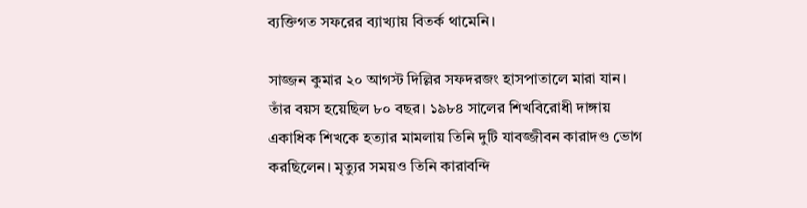ব্যক্তিগত সফরের ব্যাখ্যায় বিতর্ক থামেনি।

সাজ্জন কুমার ২০ আগস্ট দিল্লির সফদরজং হাসপাতালে মারা যান। তাঁর বয়স হয়েছিল ৮০ বছর। ১৯৮৪ সালের শিখবিরোধী দাঙ্গায় একাধিক শিখকে হত্যার মামলায় তিনি দুটি যাবজ্জীবন কারাদণ্ড ভোগ করছিলেন। মৃত্যুর সময়ও তিনি কারাবন্দি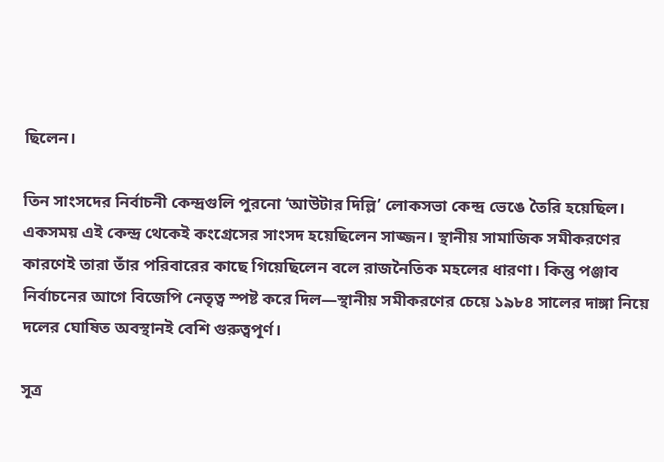ছিলেন।

তিন সাংসদের নির্বাচনী কেন্দ্রগুলি পুরনো ‘আউটার দিল্লি’ লোকসভা কেন্দ্র ভেঙে তৈরি হয়েছিল। একসময় এই কেন্দ্র থেকেই কংগ্রেসের সাংসদ হয়েছিলেন সাজ্জন। স্থানীয় সামাজিক সমীকরণের কারণেই তারা তাঁর পরিবারের কাছে গিয়েছিলেন বলে রাজনৈতিক মহলের ধারণা। কিন্তু পঞ্জাব নির্বাচনের আগে বিজেপি নেতৃত্ব স্পষ্ট করে দিল—স্থানীয় সমীকরণের চেয়ে ১৯৮৪ সালের দাঙ্গা নিয়ে দলের ঘোষিত অবস্থানই বেশি গুরুত্বপূর্ণ।

সূত্র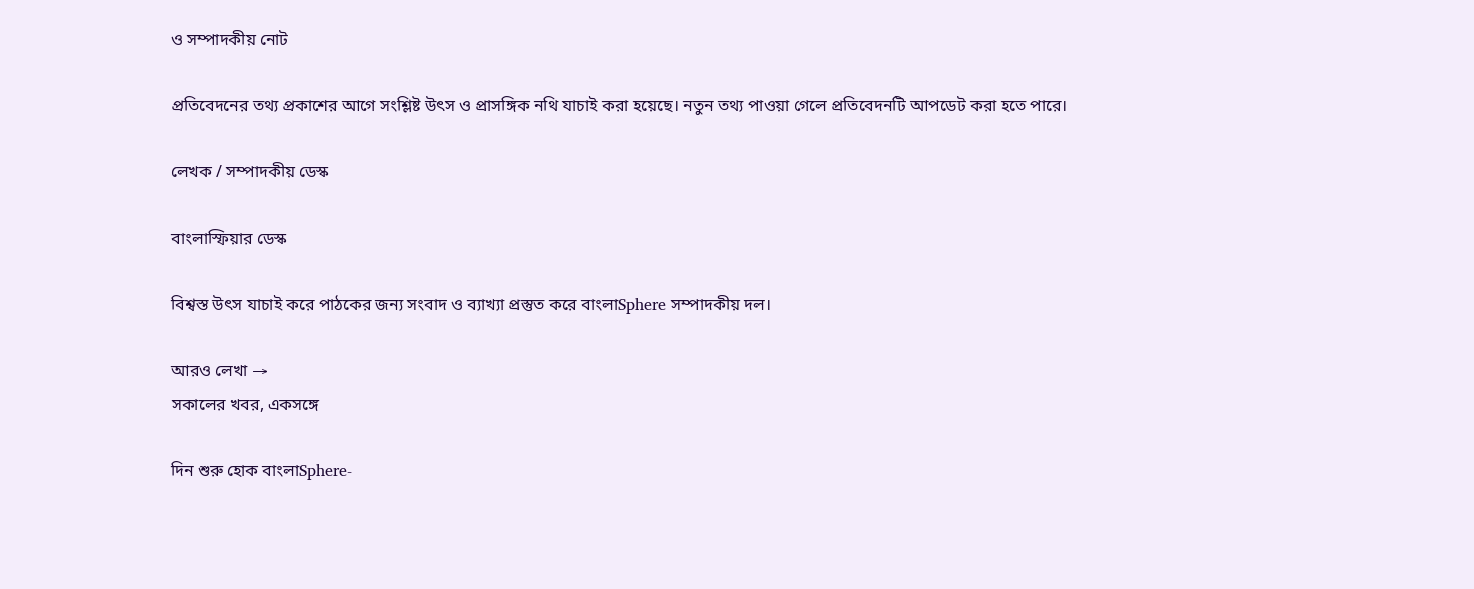ও সম্পাদকীয় নোট

প্রতিবেদনের তথ্য প্রকাশের আগে সংশ্লিষ্ট উৎস ও প্রাসঙ্গিক নথি যাচাই করা হয়েছে। নতুন তথ্য পাওয়া গেলে প্রতিবেদনটি আপডেট করা হতে পারে।

লেখক / সম্পাদকীয় ডেস্ক

বাংলাস্ফিয়ার ডেস্ক

বিশ্বস্ত উৎস যাচাই করে পাঠকের জন্য সংবাদ ও ব্যাখ্যা প্রস্তুত করে বাংলাSphere সম্পাদকীয় দল।

আরও লেখা →
সকালের খবর, একসঙ্গে

দিন শুরু হোক বাংলাSphere-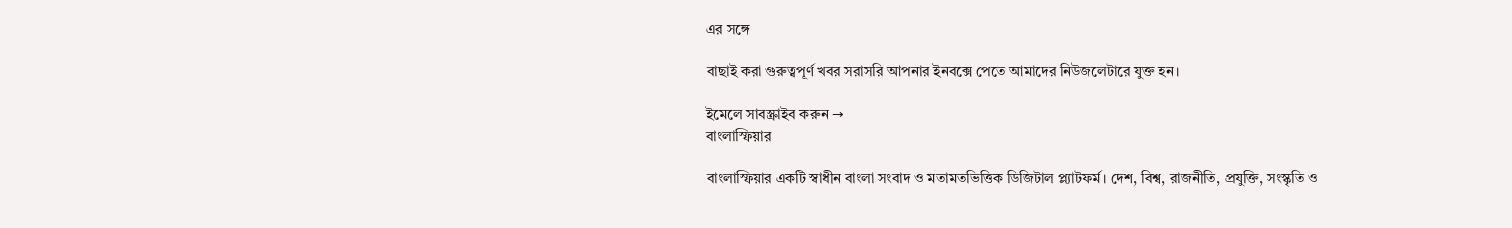এর সঙ্গে

বাছাই করা গুরুত্বপূর্ণ খবর সরাসরি আপনার ইনবক্সে পেতে আমাদের নিউজলেটারে যুক্ত হন।

ইমেলে সাবস্ক্রাইব করুন →
বাংলাস্ফিয়ার

বাংলাস্ফিয়ার একটি স্বাধীন বাংলা সংবাদ ও মতামতভিত্তিক ডিজিটাল প্ল্যাটফর্ম। দেশ, বিশ্ব, রাজনীতি, প্রযুক্তি, সংস্কৃতি ও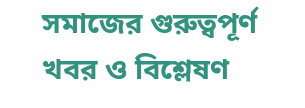সমাজের গুরুত্বপূর্ণ খবর ও বিশ্লেষণ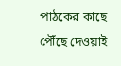পাঠকের কাছে পৌঁছে দেওয়াই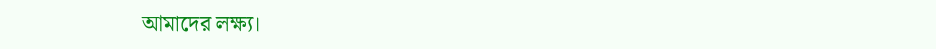আমাদের লক্ষ্য।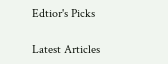Edtior's Picks

Latest Articles